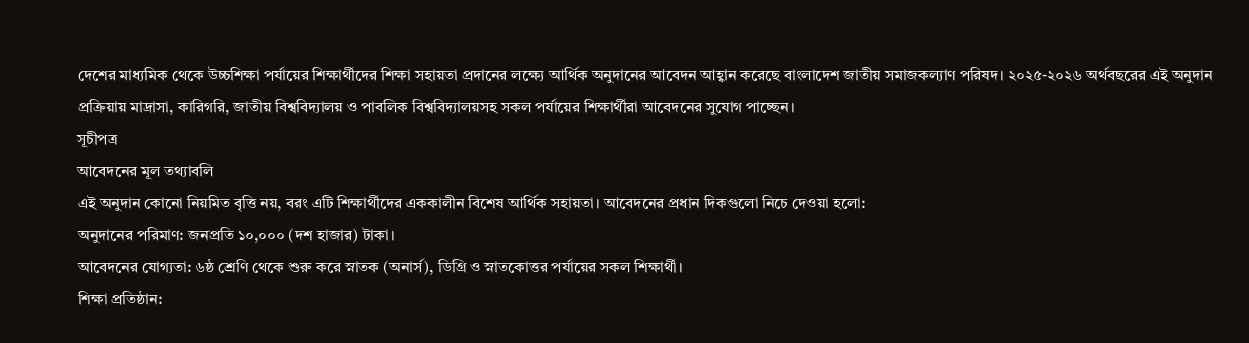দেশের মাধ্যমিক থেকে উচ্চশিক্ষা পর্যায়ের শিক্ষার্থীদের শিক্ষা সহায়তা প্রদানের লক্ষ্যে আর্থিক অনুদানের আবেদন আহ্বান করেছে বাংলাদেশ জাতীয় সমাজকল্যাণ পরিষদ। ২০২৫-২০২৬ অর্থবছরের এই অনুদান প্রক্রিয়ায় মাদ্রাসা, কারিগরি, জাতীয় বিশ্ববিদ্যালয় ও পাবলিক বিশ্ববিদ্যালয়সহ সকল পর্যায়ের শিক্ষার্থীরা আবেদনের সুযোগ পাচ্ছেন।
সূচীপত্র
আবেদনের মূল তথ্যাবলি
এই অনুদান কোনো নিয়মিত বৃত্তি নয়, বরং এটি শিক্ষার্থীদের এককালীন বিশেষ আর্থিক সহায়তা। আবেদনের প্রধান দিকগুলো নিচে দেওয়া হলো:
অনুদানের পরিমাণ: জনপ্রতি ১০,০০০ (দশ হাজার) টাকা।
আবেদনের যোগ্যতা: ৬ষ্ঠ শ্রেণি থেকে শুরু করে স্নাতক (অনার্স), ডিগ্রি ও স্নাতকোত্তর পর্যায়ের সকল শিক্ষার্থী।
শিক্ষা প্রতিষ্ঠান: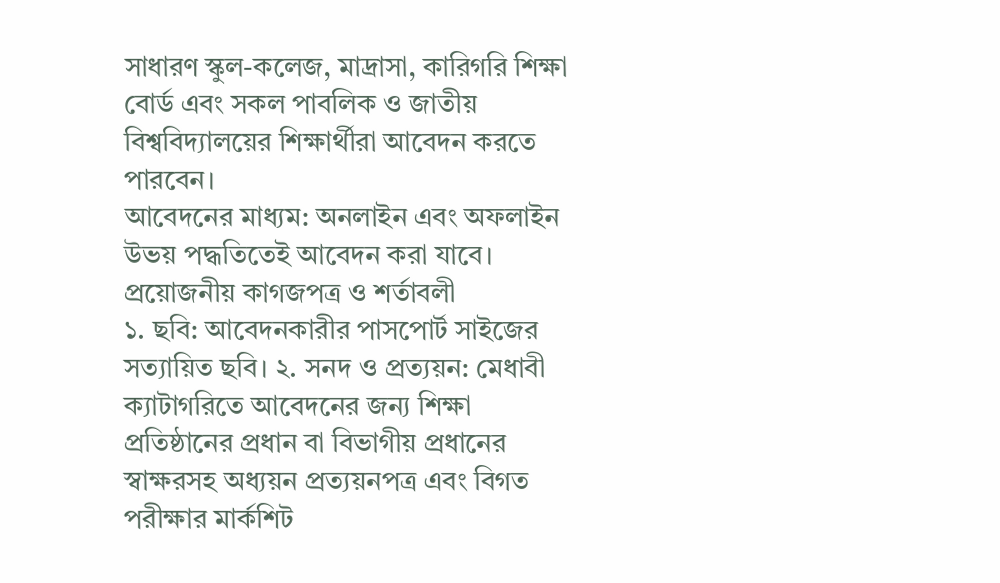সাধারণ স্কুল-কলেজ, মাদ্রাসা, কারিগরি শিক্ষা বোর্ড এবং সকল পাবলিক ও জাতীয় বিশ্ববিদ্যালয়ের শিক্ষার্থীরা আবেদন করতে পারবেন।
আবেদনের মাধ্যম: অনলাইন এবং অফলাইন উভয় পদ্ধতিতেই আবেদন করা যাবে।
প্রয়োজনীয় কাগজপত্র ও শর্তাবলী
১. ছবি: আবেদনকারীর পাসপোর্ট সাইজের সত্যায়িত ছবি। ২. সনদ ও প্রত্যয়ন: মেধাবী ক্যাটাগরিতে আবেদনের জন্য শিক্ষা প্রতিষ্ঠানের প্রধান বা বিভাগীয় প্রধানের স্বাক্ষরসহ অধ্যয়ন প্রত্যয়নপত্র এবং বিগত পরীক্ষার মার্কশিট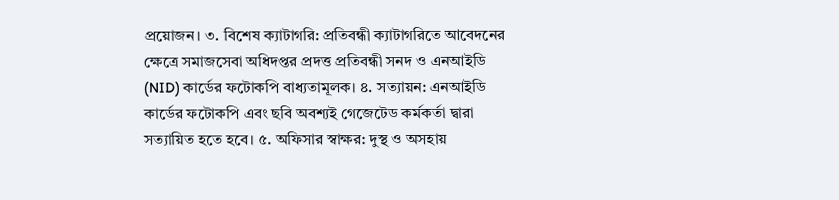প্রয়োজন। ৩. বিশেষ ক্যাটাগরি: প্রতিবন্ধী ক্যাটাগরিতে আবেদনের ক্ষেত্রে সমাজসেবা অধিদপ্তর প্রদত্ত প্রতিবন্ধী সনদ ও এনআইডি (NID) কার্ডের ফটোকপি বাধ্যতামূলক। ৪. সত্যায়ন: এনআইডি কার্ডের ফটোকপি এবং ছবি অবশ্যই গেজেটেড কর্মকর্তা দ্বারা সত্যায়িত হতে হবে। ৫. অফিসার স্বাক্ষর: দুস্থ ও অসহায়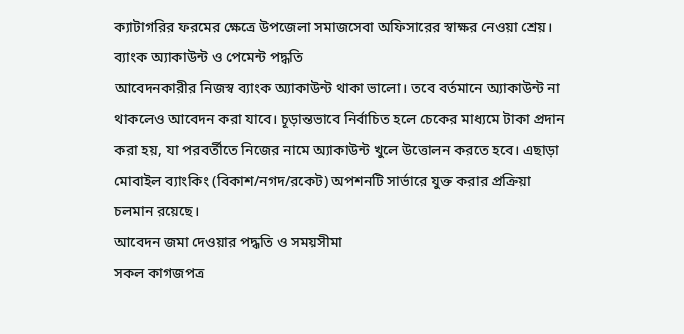ক্যাটাগরির ফরমের ক্ষেত্রে উপজেলা সমাজসেবা অফিসারের স্বাক্ষর নেওয়া শ্রেয়।
ব্যাংক অ্যাকাউন্ট ও পেমেন্ট পদ্ধতি
আবেদনকারীর নিজস্ব ব্যাংক অ্যাকাউন্ট থাকা ভালো। তবে বর্তমানে অ্যাকাউন্ট না থাকলেও আবেদন করা যাবে। চূড়ান্তভাবে নির্বাচিত হলে চেকের মাধ্যমে টাকা প্রদান করা হয়, যা পরবর্তীতে নিজের নামে অ্যাকাউন্ট খুলে উত্তোলন করতে হবে। এছাড়া মোবাইল ব্যাংকিং (বিকাশ/নগদ/রকেট) অপশনটি সার্ভারে যুক্ত করার প্রক্রিয়া চলমান রয়েছে।
আবেদন জমা দেওয়ার পদ্ধতি ও সময়সীমা
সকল কাগজপত্র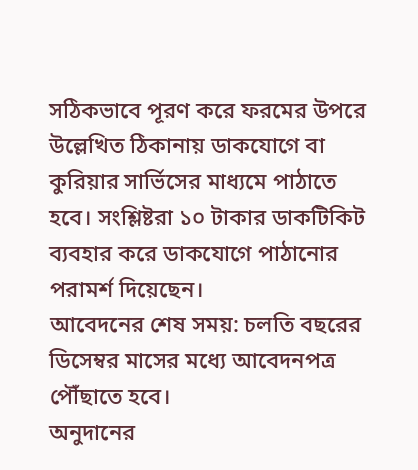সঠিকভাবে পূরণ করে ফরমের উপরে উল্লেখিত ঠিকানায় ডাকযোগে বা কুরিয়ার সার্ভিসের মাধ্যমে পাঠাতে হবে। সংশ্লিষ্টরা ১০ টাকার ডাকটিকিট ব্যবহার করে ডাকযোগে পাঠানোর পরামর্শ দিয়েছেন।
আবেদনের শেষ সময়: চলতি বছরের ডিসেম্বর মাসের মধ্যে আবেদনপত্র পৌঁছাতে হবে।
অনুদানের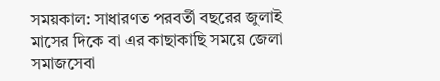সময়কাল: সাধারণত পরবর্তী বছরের জুলাই মাসের দিকে বা এর কাছাকাছি সময়ে জেলা সমাজসেবা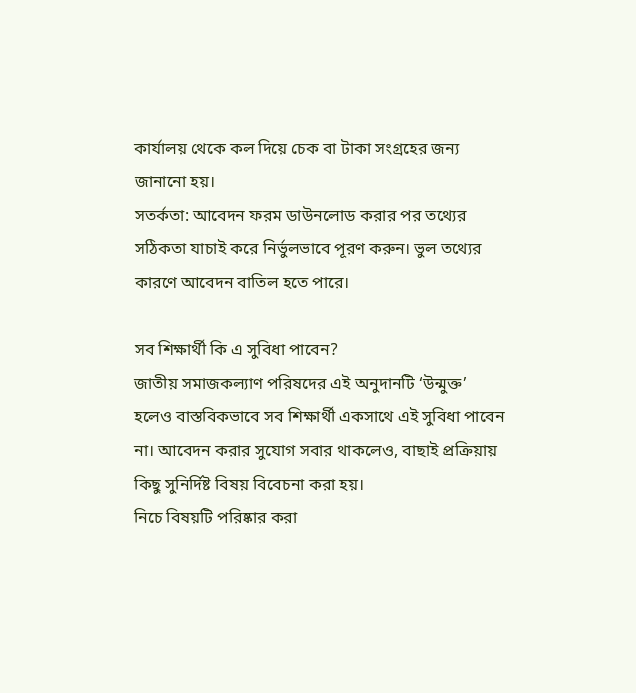কার্যালয় থেকে কল দিয়ে চেক বা টাকা সংগ্রহের জন্য জানানো হয়।
সতর্কতা: আবেদন ফরম ডাউনলোড করার পর তথ্যের সঠিকতা যাচাই করে নির্ভুলভাবে পূরণ করুন। ভুল তথ্যের কারণে আবেদন বাতিল হতে পারে।

সব শিক্ষার্থী কি এ সুবিধা পাবেন?
জাতীয় সমাজকল্যাণ পরিষদের এই অনুদানটি ‘উন্মুক্ত’ হলেও বাস্তবিকভাবে সব শিক্ষার্থী একসাথে এই সুবিধা পাবেন না। আবেদন করার সুযোগ সবার থাকলেও, বাছাই প্রক্রিয়ায় কিছু সুনির্দিষ্ট বিষয় বিবেচনা করা হয়।
নিচে বিষয়টি পরিষ্কার করা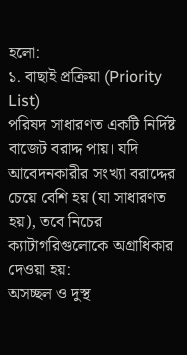হলো:
১. বাছাই প্রক্রিয়া (Priority List)
পরিষদ সাধারণত একটি নির্দিষ্ট বাজেট বরাদ্দ পায়। যদি আবেদনকারীর সংখ্যা বরাদ্দের চেয়ে বেশি হয় (যা সাধারণত হয়), তবে নিচের ক্যাটাগরিগুলোকে অগ্রাধিকার দেওয়া হয়:
অসচ্ছল ও দুস্থ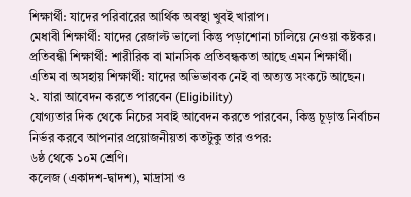শিক্ষার্থী: যাদের পরিবারের আর্থিক অবস্থা খুবই খারাপ।
মেধাবী শিক্ষার্থী: যাদের রেজাল্ট ভালো কিন্তু পড়াশোনা চালিয়ে নেওয়া কষ্টকর।
প্রতিবন্ধী শিক্ষার্থী: শারীরিক বা মানসিক প্রতিবন্ধকতা আছে এমন শিক্ষার্থী।
এতিম বা অসহায় শিক্ষার্থী: যাদের অভিভাবক নেই বা অত্যন্ত সংকটে আছেন।
২. যারা আবেদন করতে পারবেন (Eligibility)
যোগ্যতার দিক থেকে নিচের সবাই আবেদন করতে পারবেন, কিন্তু চূড়ান্ত নির্বাচন নির্ভর করবে আপনার প্রয়োজনীয়তা কতটুকু তার ওপর:
৬ষ্ঠ থেকে ১০ম শ্রেণি।
কলেজ (একাদশ-দ্বাদশ), মাদ্রাসা ও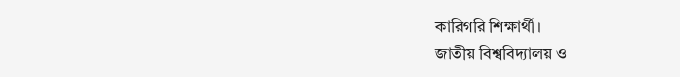কারিগরি শিক্ষার্থী।
জাতীয় বিশ্ববিদ্যালয় ও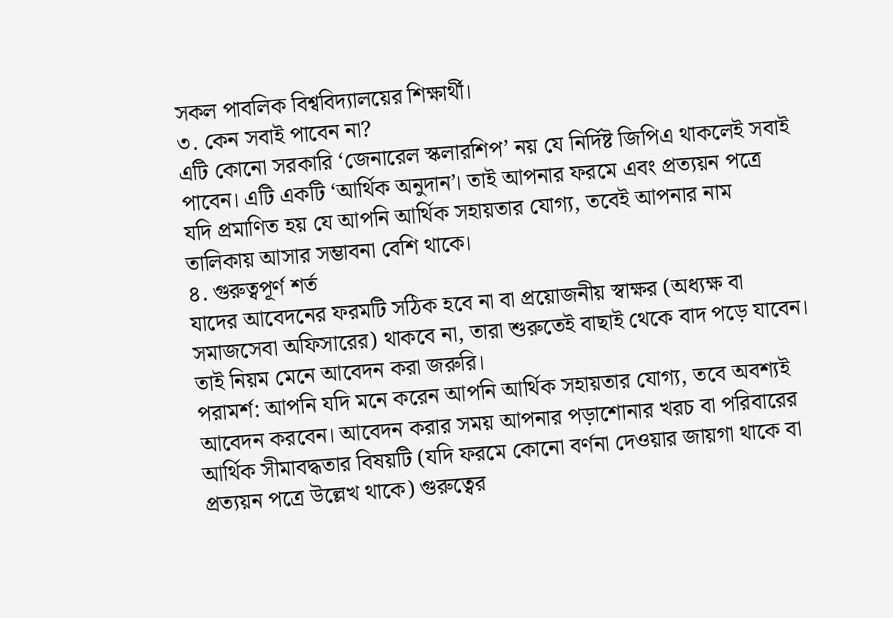সকল পাবলিক বিশ্ববিদ্যালয়ের শিক্ষার্থী।
৩. কেন সবাই পাবেন না?
এটি কোনো সরকারি ‘জেনারেল স্কলারশিপ’ নয় যে নির্দিষ্ট জিপিএ থাকলেই সবাই পাবেন। এটি একটি ‘আর্থিক অনুদান’। তাই আপনার ফরমে এবং প্রত্যয়ন পত্রে যদি প্রমাণিত হয় যে আপনি আর্থিক সহায়তার যোগ্য, তবেই আপনার নাম তালিকায় আসার সম্ভাবনা বেশি থাকে।
৪. গুরুত্বপূর্ণ শর্ত
যাদের আবেদনের ফরমটি সঠিক হবে না বা প্রয়োজনীয় স্বাক্ষর (অধ্যক্ষ বা সমাজসেবা অফিসারের) থাকবে না, তারা শুরুতেই বাছাই থেকে বাদ পড়ে যাবেন। তাই নিয়ম মেনে আবেদন করা জরুরি।
পরামর্শ: আপনি যদি মনে করেন আপনি আর্থিক সহায়তার যোগ্য, তবে অবশ্যই আবেদন করবেন। আবেদন করার সময় আপনার পড়াশোনার খরচ বা পরিবারের আর্থিক সীমাবদ্ধতার বিষয়টি (যদি ফরমে কোনো বর্ণনা দেওয়ার জায়গা থাকে বা প্রত্যয়ন পত্রে উল্লেখ থাকে) গুরুত্বের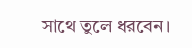সাথে তুলে ধরবেন।